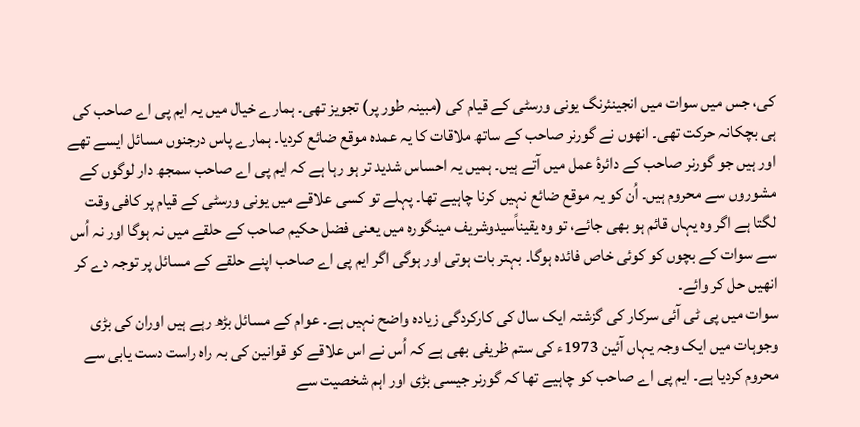کی، جس میں سوات میں انجینئرنگ یونی ورسٹی کے قیام کی (مبینہ طور پر) تجویز تھی۔ ہمارے خیال میں یہ ایم پی اے صاحب کی ہی بچکانہ حرکت تھی۔ انھوں نے گورنر صاحب کے ساتھ ملاقات کا یہ عمدہ موقع ضائع کردیا۔ ہمارے پاس درجنوں مسائل ایسے تھے اور ہیں جو گورنر صاحب کے دائرۂ عمل میں آتے ہیں۔ ہمیں یہ احساس شدید تر ہو رہا ہے کہ ایم پی اے صاحب سمجھ دار لوگوں کے مشوروں سے محروم ہیں۔ اُن کو یہ موقع ضائع نہیں کرنا چاہیے تھا۔ پہلے تو کسی علاقے میں یونی ورسٹی کے قیام پر کافی وقت لگتا ہے اگر وہ یہاں قائم ہو بھی جائے، تو وہ یقیناًسیدوشریف مینگورہ میں یعنی فضل حکیم صاحب کے حلقے میں نہ ہوگا اور نہ اُس سے سوات کے بچوں کو کوئی خاص فائدہ ہوگا۔ بہتر بات ہوتی اور ہوگی اگر ایم پی اے صاحب اپنے حلقے کے مسائل پر توجہ دے کر انھیں حل کر وائے۔
سوات میں پی ٹی آئی سرکار کی گزشتہ ایک سال کی کارکردگی زیادہ واضح نہیں ہے۔ عوام کے مسائل بڑھ رہے ہیں اوران کی بڑی وجوہات میں ایک وجہ یہاں آئین 1973ء کی ستم ظریفی بھی ہے کہ اُس نے اس علاقے کو قوانین کی بہ راہ راست دست یابی سے محروم کردیا ہے۔ ایم پی اے صاحب کو چاہیے تھا کہ گورنر جیسی بڑی اور اہم شخصیت سے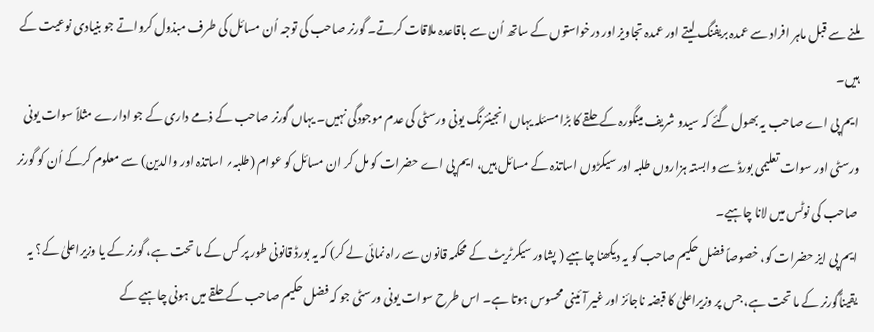ملنے سے قبل ماہر افراد سے عمدہ بریفنگ لیتے اور عمدہ تجاویز اور درخواستوں کے ساتھ اُن سے باقاعدہ ملاقات کرتے۔ گورنر صاحب کی توجہ اُن مسائل کی طرف مبذول کرواتے جو بنیادی نوعیت کے ہیں۔
ایم پی اے صاحب یہ بھول گئے کہ سیدو شریف مینگورہ کے حلقے کا بڑا مسئلہ یہاں انجینئرنگ یونی ورسٹی کی عدم موجودگی نہیں۔ یہاں گورنر صاحب کے ذمے داری کے جو ادارے مثلاً سوات یونی ورسٹی اور سوات تعلیمی بورڈ سے وابستہ ہزاروں طلبہ اور سیکڑوں اساتذہ کے مسائل ہیں، ایم پی اے حضرات کو مل کر ان مسائل کو عوام (طلبہ؍ اساتذہ اور والدین) سے معلوم کرکے اُن کو گورنر صاحب کی نوٹس میں لانا چاہیے۔
ایم پی ایز حضرات کو، خصوصاً فضل حکیم صاحب کو یہ دیکھنا چاہیے ( پشاور سیکرٹریٹ کے محکمہ قانون سے راہ نمائی لے کر) کہ یہ بورڈ قانونی طور پر کس کے ما تحت ہے، گورنر کے یا وزیراعلیٰ کے؟ یہ یقیناًگورنر کے ما تحت ہے، جس پر وزیراعلیٰ کا قبضہ ناجائز اور غیر آئینی محسوس ہوتا ہے۔ اس طرح سوات یونی ورسٹی جو کہ فضل حکیم صاحب کے حلقے میں ہونی چاہیے کے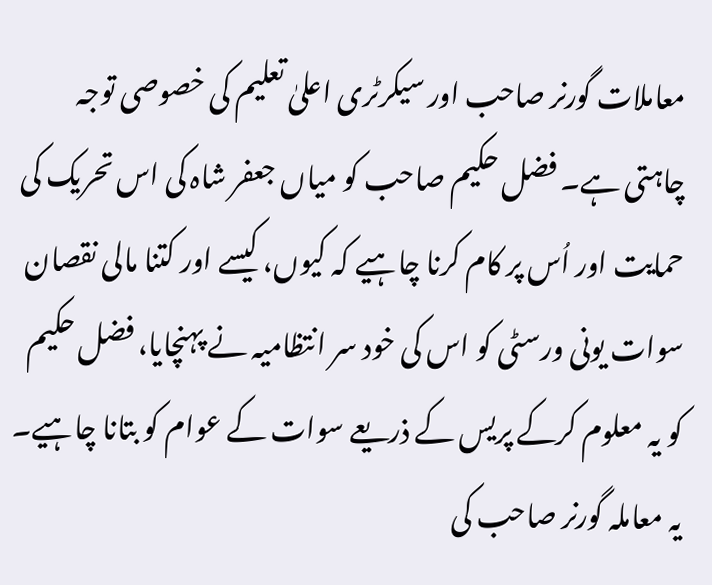معاملات گورنر صاحب اور سیکرٹری اعلیٰ تعلیم کی خصوصی توجہ چاہتی ہے۔ فضل حکیم صاحب کو میاں جعفر شاہ کی اس تحریک کی حمایت اور اُس پر کام کرنا چاہیے کہ کیوں، کیسے اور کتنا مالی نقصان سوات یونی ورسٹی کو اس کی خود سر انتظامیہ نے پہنچایا، فضل حکیم کو یہ معلوم کرکے پریس کے ذریعے سوات کے عوام کو بتانا چاہیے۔ یہ معاملہ گورنر صاحب کی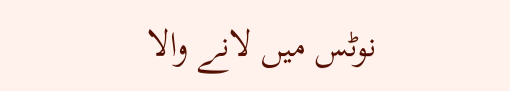نوٹس میں لانے والا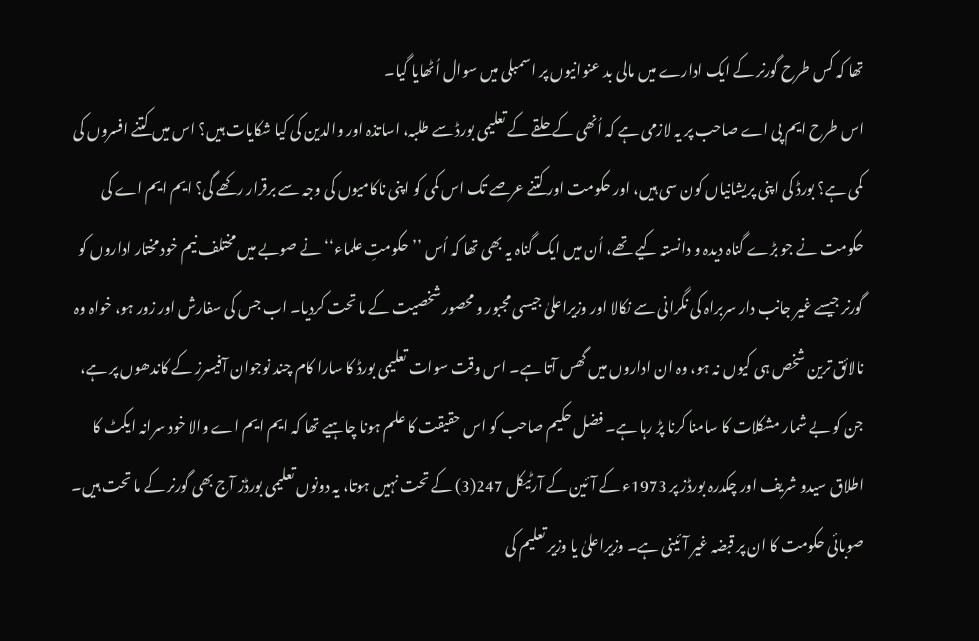تھا کہ کس طرح گورنر کے ایک ادارے میں مالی بد عنوانیوں پر اسمبلی میں سوال اُٹھایا گیا۔
اس طرح ایم پی اے صاحب پر یہ لازمی ہے کہ اُنھی کے حلقے کے تعلیمی بورڈ سے طلبہ، اساتذہ اور والدین کی کیا شکایات ہیں؟ اس میں کتنے افسروں کی کمی ہے؟ بورڈ کی اپنی پریشانیاں کون سی ہیں، اور حکومت اور کتنے عرصے تک اس کمی کو اپنی ناکامیوں کی وجہ سے برقرار رکھے گی؟ ایم ایم اے کی حکومت نے جو بڑے گناہ دیدہ و دانستہ کیے تھے، اُن میں ایک گناہ یہ بھی تھا کہ اُس ’’حکومتِ علماء‘‘ نے صوبے میں مختلف نیم خود مختار اداروں کو گورنر جیسے غیر جانب دار سربراہ کی نگرانی سے نکالا اور وزیراعلیٰ جیسی مجبور و محصور شخصیت کے ما تحت کردیا۔ اب جس کی سفارش اور زور ہو، خواہ وہ نالائق ترین شخص ہی کیوں نہ ہو، وہ ان اداروں میں گھس آتا ہے۔ اس وقت سوات تعلیمی بورڈ کا سارا کام چند نوجوان آفیسرز کے کاندھوں پر ہے، جن کو بے شمار مشکلات کا سامنا کرنا پڑ رہا ہے۔ فضل حکیم صاحب کو اس حقیقت کا علم ہونا چاہیے تھا کہ ایم ایم اے والا خود سرانہ ایکٹ کا اطلاق سیدو شریف اور چکدرہ بورڈز پر 1973ء کے آئین کے آرٹیکل 247(3) کے تحت نہیں ہوتا، یہ دونوں تعلیمی بورڈز آج بھی گورنر کے ما تحت ہیں۔ صوبائی حکومت کا ان پر قبضہ غیر آئینی ہے۔ وزیراعلیٰ یا وزیر تعلیم کی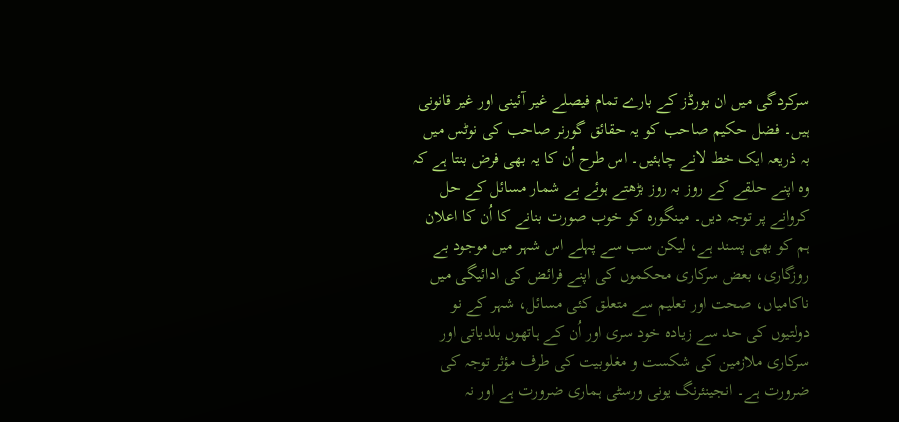سرکردگی میں ان بورڈز کے بارے تمام فیصلے غیر آئینی اور غیر قانونی ہیں۔ فضل حکیم صاحب کو یہ حقائق گورنر صاحب کی نوٹس میں بہ ذریعہ ایک خط لانے چاہئیں۔ اس طرح اُن کا یہ بھی فرض بنتا ہے کہ وہ اپنے حلقے کے روز بہ روز بڑھتے ہوئے بے شمار مسائل کے حل کروانے پر توجہ دیں۔ مینگورہ کو خوب صورت بنانے کا اُن کا اعلان ہم کو بھی پسند ہے، لیکن سب سے پہلے اس شہر میں موجود بے روزگاری، بعض سرکاری محکموں کی اپنے فرائض کی ادائیگی میں ناکامیاں، صحت اور تعلیم سے متعلق کئی مسائل، شہر کے نو دولتیوں کی حد سے زیادہ خود سری اور اُن کے ہاتھوں بلدیاتی اور سرکاری ملازمین کی شکست و مغلوبیت کی طرف مؤثر توجہ کی ضرورت ہے۔ انجینئرنگ یونی ورسٹی ہماری ضرورت ہے اور نہ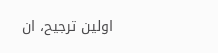اولین ترجیح، ان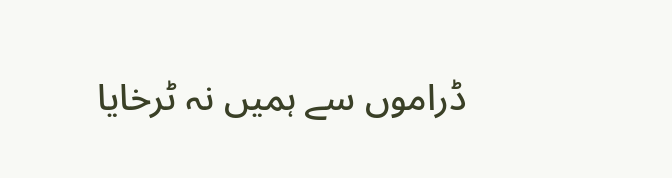ڈراموں سے ہمیں نہ ٹرخایا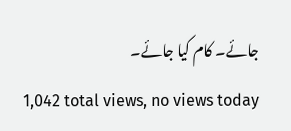جائے۔ کام کیا جائے۔
1,042 total views, no views today